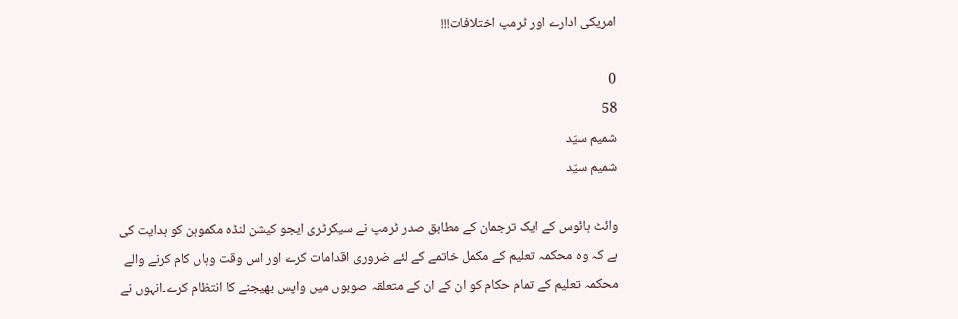امریکی ادارے اور ٹرمپ اختلافات!!!

0
58
شمیم سیّد
شمیم سیّد

وائٹ ہائوس کے ایک ترجمان کے مطابق صدر ٹرمپ نے سیکرٹری ایجو کیشن لنڈہ مکموہن کو ہدایت کی ہے کہ وہ محکمہ تعلیم کے مکمل خاتمے کے لئے ضروری اقدامات کرے اور اس وقت وہاں کام کرنے والے محکمہ تعلیم کے تمام حکام کو ان کے ان کے متعلقہ صوبوں میں واپس بھیجنے کا انتظام کرے۔انہوں نے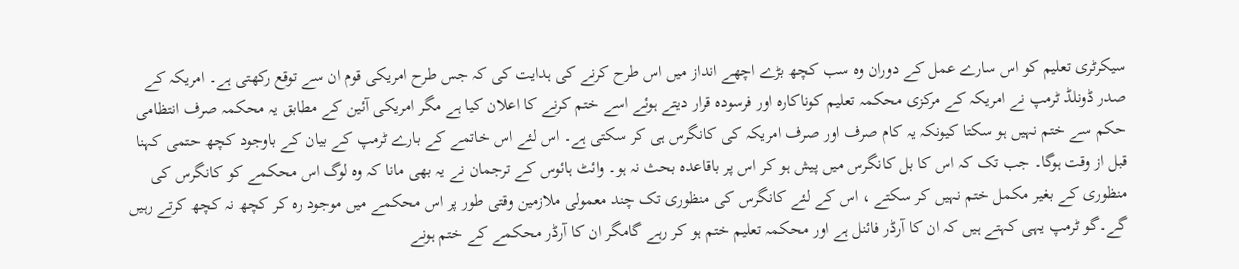سیکرٹری تعلیم کو اس سارے عمل کے دوران وہ سب کچھ بڑے اچھے انداز میں اس طرح کرنے کی ہدایت کی کہ جس طرح امریکی قوم ان سے توقع رکھتی ہے۔ امریکہ کے صدر ڈونلڈ ٹرمپ نے امریکہ کے مرکزی محکمہ تعلیم کوناکارہ اور فرسودہ قرار دیتے ہوئے اسے ختم کرنے کا اعلان کیا ہے مگر امریکی آئین کے مطابق یہ محکمہ صرف انتظامی حکم سے ختم نہیں ہو سکتا کیونکہ یہ کام صرف اور صرف امریکہ کی کانگرس ہی کر سکتی ہے۔ اس لئے اس خاتمے کے بارے ٹرمپ کے بیان کے باوجود کچھ حتمی کہنا قبل از وقت ہوگا۔ جب تک کہ اس کا بل کانگرس میں پیش ہو کر اس پر باقاعدہ بحث نہ ہو۔ وائٹ ہائوس کے ترجمان نے یہ بھی مانا کہ وہ لوگ اس محکمے کو کانگرس کی منظوری کے بغیر مکمل ختم نہیں کر سکتے ، اس کے لئے کانگرس کی منظوری تک چند معمولی ملازمین وقتی طور پر اس محکمے میں موجود رہ کر کچھ نہ کچھ کرتے رہیں گے۔گو ٹرمپ یہی کہتے ہیں کہ ان کا آرڈر فائنل ہے اور محکمہ تعلیم ختم ہو کر رہے گامگر ان کا آرڈر محکمے کے ختم ہونے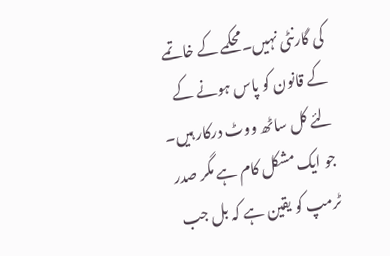کی گارنٹی نہیں۔محکمے کے خاتمے کے قانون کو پاس ہونے کے لئے کل ساٹھ ووٹ درکار ہیں۔ جو ایک مشکل کام ہے مگر صدر ٹرمپ کو یقین ہے کہ بل جب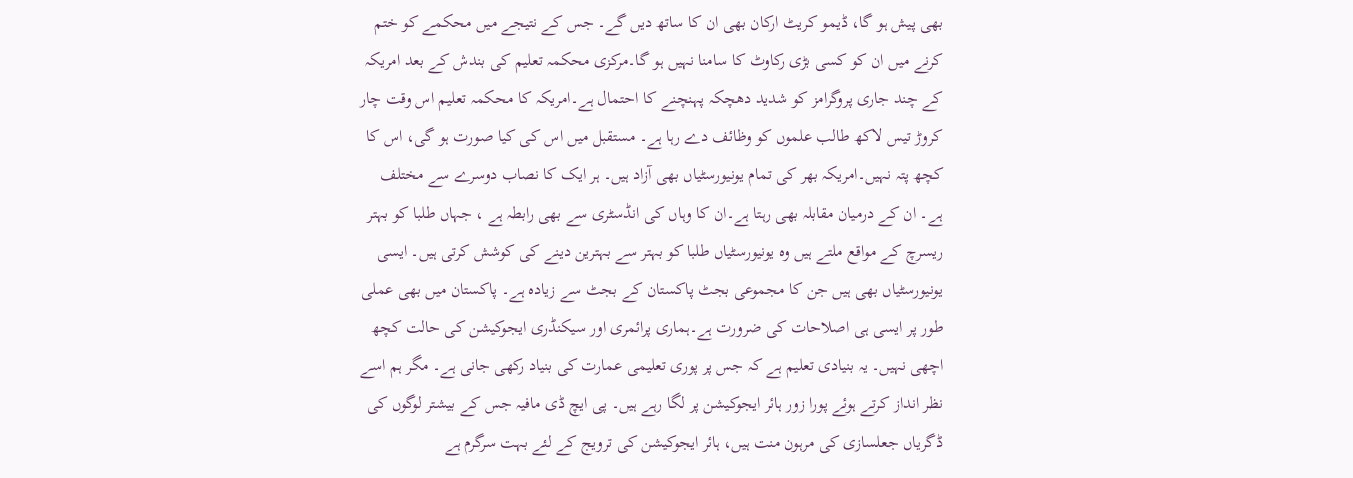بھی پیش ہو گا، ڈیمو کریٹ ارکان بھی ان کا ساتھ دیں گے۔ جس کے نتیجے میں محکمے کو ختم کرنے میں ان کو کسی بڑی رکاوٹ کا سامنا نہیں ہو گا۔مرکزی محکمہ تعلیم کی بندش کے بعد امریکہ کے چند جاری پروگرامز کو شدید دھچکہ پہنچنے کا احتمال ہے۔امریکہ کا محکمہ تعلیم اس وقت چار کروڑ تیس لاکھ طالب علموں کو وظائف دے رہا ہے۔ مستقبل میں اس کی کیا صورت ہو گی، اس کا کچھ پتہ نہیں۔امریکہ بھر کی تمام یونیورسٹیاں بھی آزاد ہیں۔ ہر ایک کا نصاب دوسرے سے مختلف ہے۔ ان کے درمیان مقابلہ بھی رہتا ہے۔ان کا وہاں کی انڈسٹری سے بھی رابطہ ہے ، جہاں طلبا کو بہتر ریسرچ کے مواقع ملتے ہیں وہ یونیورسٹیاں طلبا کو بہتر سے بہترین دینے کی کوشش کرتی ہیں۔ ایسی یونیورسٹیاں بھی ہیں جن کا مجموعی بجٹ پاکستان کے بجٹ سے زیادہ ہے۔ پاکستان میں بھی عملی طور پر ایسی ہی اصلاحات کی ضرورت ہے۔ہماری پرائمری اور سیکنڈری ایجوکیشن کی حالت کچھ اچھی نہیں۔ یہ بنیادی تعلیم ہے کہ جس پر پوری تعلیمی عمارت کی بنیاد رکھی جانی ہے۔ مگر ہم اسے نظر انداز کرتے ہوئے پورا زور ہائر ایجوکیشن پر لگا رہے ہیں۔ پی ایچ ڈی مافیہ جس کے بیشتر لوگوں کی ڈگریاں جعلسازی کی مرہون منت ہیں، ہائر ایجوکیشن کی ترویج کے لئے بہت سرگرم ہے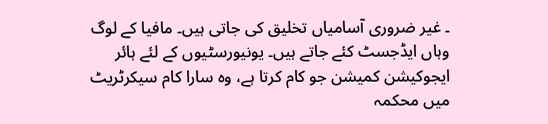۔ غیر ضروری آسامیاں تخلیق کی جاتی ہیں۔ مافیا کے لوگ وہاں ایڈجسٹ کئے جاتے ہیں۔ یونیورسٹیوں کے لئے ہائر ایجوکیشن کمیشن جو کام کرتا ہے، وہ سارا کام سیکرٹریٹ میں محکمہ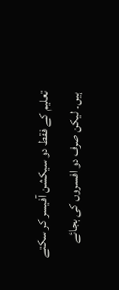تعلیم کے فقط دو سیکشن آفیسر کر سکتے ہیں۔ لیکن صرف دو افسروں کی بجائے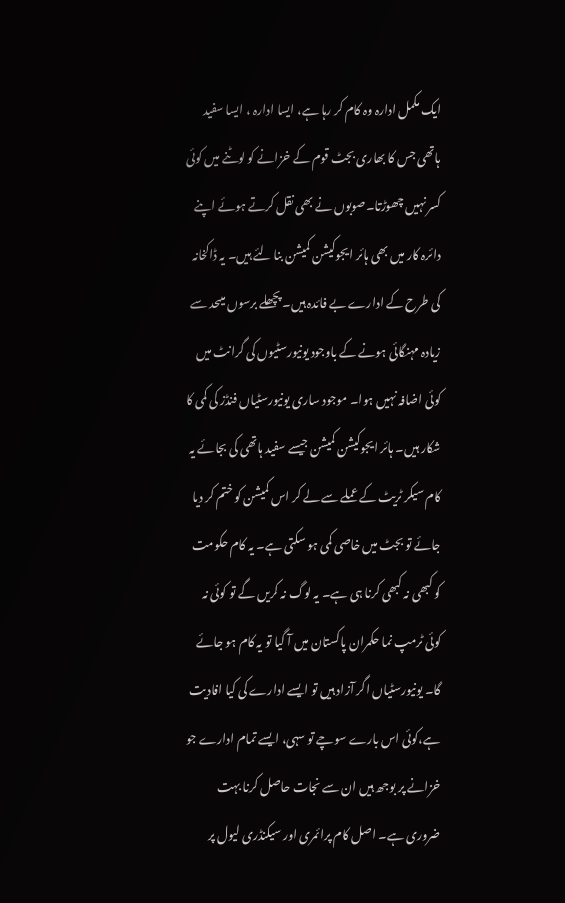ایک مکمل ادارہ وہ کام کر رہا ہے، ایسا ادارہ ، ایسا سفید ہاتھی جس کا بھاری بجٹ قوم کے خزانے کو لوٹنے میں کوئی کسر نہیں چھوڑتا۔صوبوں نے بھی نقل کرتے ہوئے اپنے دائرہ کار میں بھی ہائر ایجوکیشن کمیشن بنا لئے ہیں۔ یہ ڈاکخانہ کی طرح کے ادارے بے فائدہ ہیں۔ پچھلے برسوں میںحد سے زیادہ مہنگائی ہونے کے باوجود یونیورسٹیوں کی گرانٹ میں کوئی اضافہ نہیں ہوا۔ موجود ساری یونیورسٹیاں فنڈز کی کمی کا شکار ہیں۔ ہائر ایجوکیشن کمیشن جیسے سفید ہاتھی کی بجائے یہ کام سیکر ٹریٹ کے عملے سے لے کر اس کمیشن کو ختم کر دیا جائے تو بجٹ میں خاصی کمی ہو سکتی ہے۔ یہ کام حکومت کو کبھی نہ کبھی کرنا ہی ہے۔ یہ لوگ نہ کریں گے تو کوئی نہ کوئی ٹرمپ نما حکمران پاکستان میں آ گیا تو یہ کام ہو جائے گا۔ یونیورسٹیاں اگر آزاد ہیں تو ایسے ادارے کی کیا افادیت ہے،کوئی اس بارے سوچے تو سہی، ایسے تمام ادارے جو خزانے پر بوجھ ہیں ان سے نجات حاصل کرنا بہت ضروری ہے۔ اصل کام پرائمری اور سیکنڈری لیول پر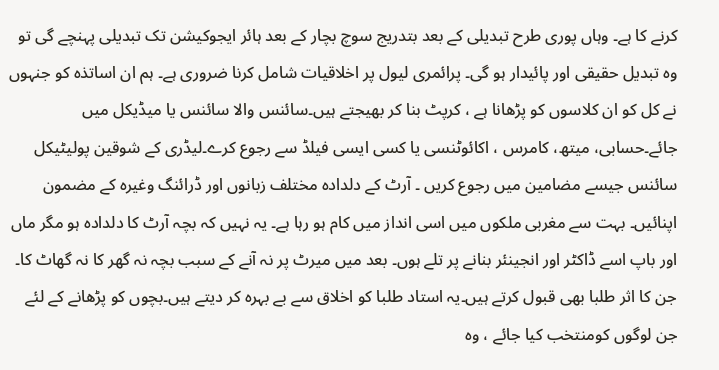کرنے کا ہے۔ وہاں پوری طرح تبدیلی کے بعد بتدریج سوچ بچار کے بعد ہائر ایجوکیشن تک تبدیلی پہنچے گی تو وہ تبدیل حقیقی اور پائیدار ہو گی۔ پرائمری لیول پر اخلاقیات شامل کرنا ضروری ہے۔ ہم ان اساتذہ کو جنہوں نے کل کو ان کلاسوں کو پڑھانا ہے ، کرپٹ بنا کر بھیجتے ہیں۔سائنس والا سائنس یا میڈیکل میں جائے۔حسابی، میتھ، کامرس ، اکائوٹنسی یا کسی ایسی فیلڈ سے رجوع کرے۔لیڈری کے شوقین پولیٹیکل سائنس جیسے مضامین میں رجوع کریں ۔ آرٹ کے دلدادہ مختلف زبانوں اور ڈرائنگ وغیرہ کے مضمون اپنائیں۔ بہت سے مغربی ملکوں میں اسی انداز میں کام ہو رہا ہے۔ یہ نہیں کہ بچہ آرٹ کا دلدادہ ہو مگر ماں اور باپ اسے ڈاکٹر اور انجینئر بنانے پر تلے ہوں۔ بعد میں میرٹ پر نہ آنے کے سبب بچہ نہ گھر کا نہ گھاٹ کا۔ جن کا اثر طلبا بھی قبول کرتے ہیں۔یہ استاد طلبا کو اخلاق سے بے بہرہ کر دیتے ہیں۔بچوں کو پڑھانے کے لئے جن لوگوں کومنتخب کیا جائے ، وہ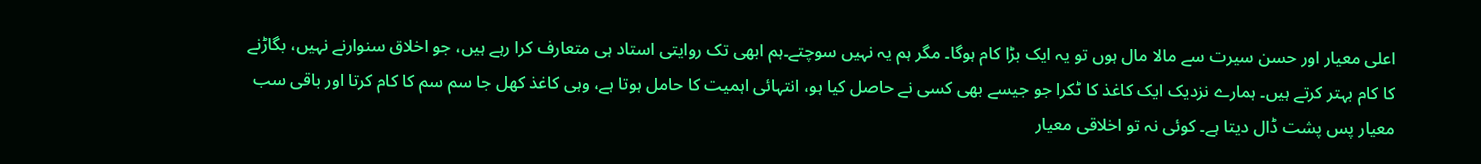اعلی معیار اور حسن سیرت سے مالا مال ہوں تو یہ ایک بڑا کام ہوگا۔ مگر ہم یہ نہیں سوچتے۔ہم ابھی تک روایتی استاد ہی متعارف کرا رہے ہیں، جو اخلاق سنوارنے نہیں، بگاڑنے کا کام بہتر کرتے ہیں۔ ہمارے نزدیک ایک کاغذ کا ٹکرا جو جیسے بھی کسی نے حاصل کیا ہو، انتہائی اہمیت کا حامل ہوتا ہے، وہی کاغذ کھل جا سم سم کا کام کرتا اور باقی سب معیار پس پشت ڈال دیتا ہے۔ کوئی نہ تو اخلاقی معیار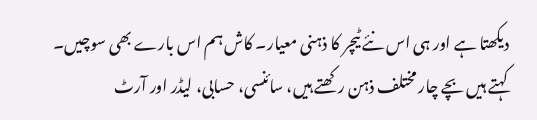دیکھتا ہے اور ہی اس نئے ٹیچر کا ذہنی معیار۔ کاش ہم اس بارے بھی سوچیں۔ کہتے ہیں بچے چار مختلف ذہن رکھتے ہیں، سائنسی، حسابی، لیڈر اور آرٹ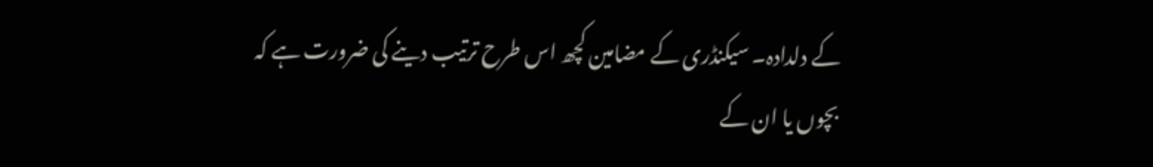کے دلدادہ۔ سیکنڈری کے مضامین کچھ اس طرح ترتیب دینے کی ضرورت ہے کہ بچوں یا ان کے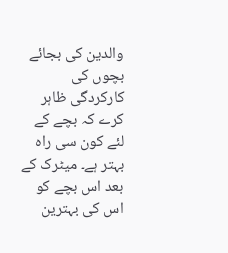والدین کی بجائے بچوں کی کارکردگی ظاہر کرے کہ بچے کے لئے کون سی راہ بہتر ہے۔ میٹرک کے بعد اس بچے کو اس کی بہترین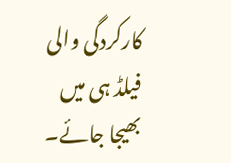کارکردگی والی فیلڈ ہی میں بھیجا جائے۔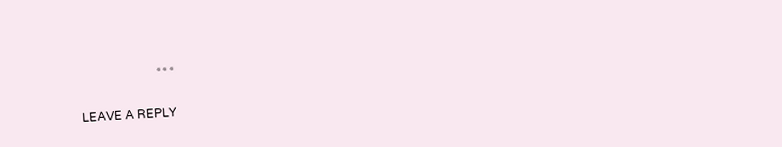٭٭٭

LEAVE A REPLY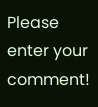Please enter your comment!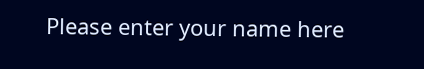Please enter your name here